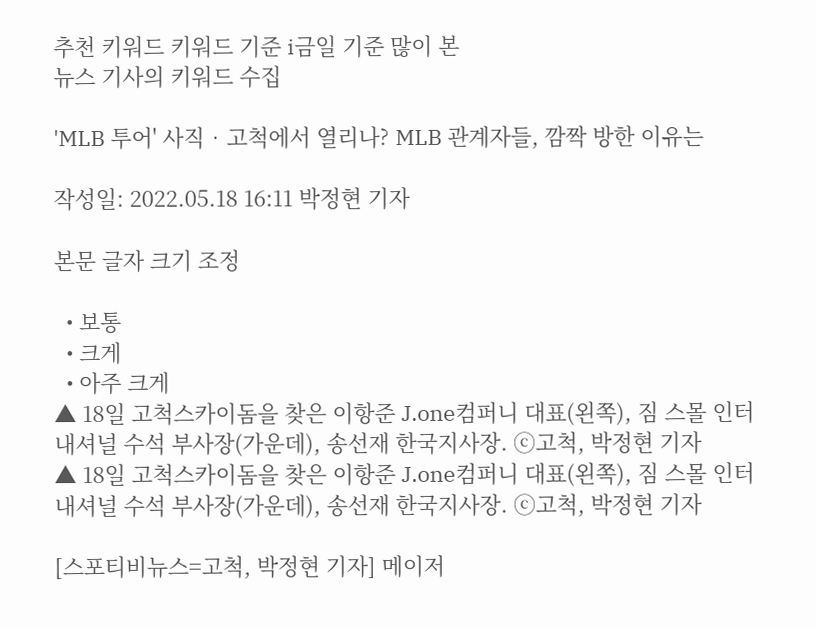추천 키워드 키워드 기준 i금일 기준 많이 본
뉴스 기사의 키워드 수집

'MLB 투어' 사직‧고척에서 열리나? MLB 관계자들, 깜짝 방한 이유는

작성일: 2022.05.18 16:11 박정현 기자

본문 글자 크기 조정

  • 보통
  • 크게
  • 아주 크게
▲ 18일 고척스카이돔을 찾은 이항준 J.one컴퍼니 대표(왼쪽), 짐 스몰 인터내셔널 수석 부사장(가운데), 송선재 한국지사장. ⓒ고척, 박정현 기자
▲ 18일 고척스카이돔을 찾은 이항준 J.one컴퍼니 대표(왼쪽), 짐 스몰 인터내셔널 수석 부사장(가운데), 송선재 한국지사장. ⓒ고척, 박정현 기자

[스포티비뉴스=고척, 박정현 기자] 메이저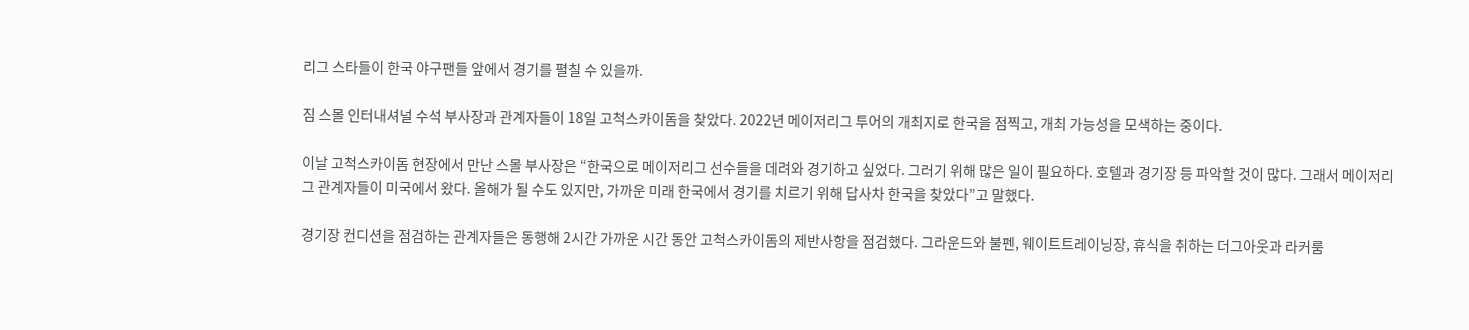리그 스타들이 한국 야구팬들 앞에서 경기를 펼칠 수 있을까.

짐 스몰 인터내셔널 수석 부사장과 관계자들이 18일 고척스카이돔을 찾았다. 2022년 메이저리그 투어의 개최지로 한국을 점찍고, 개최 가능성을 모색하는 중이다.

이날 고척스카이돔 현장에서 만난 스몰 부사장은 “한국으로 메이저리그 선수들을 데려와 경기하고 싶었다. 그러기 위해 많은 일이 필요하다. 호텔과 경기장 등 파악할 것이 많다. 그래서 메이저리그 관계자들이 미국에서 왔다. 올해가 될 수도 있지만, 가까운 미래 한국에서 경기를 치르기 위해 답사차 한국을 찾았다”고 말했다.

경기장 컨디션을 점검하는 관계자들은 동행해 2시간 가까운 시간 동안 고척스카이돔의 제반사항을 점검했다. 그라운드와 불펜, 웨이트트레이닝장, 휴식을 취하는 더그아웃과 라커룸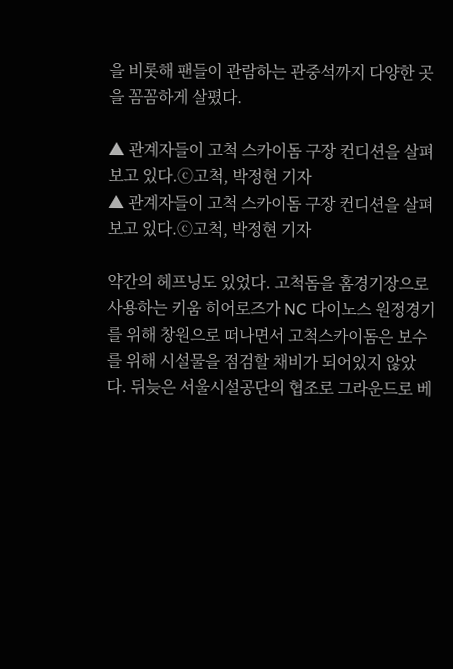을 비롯해 팬들이 관람하는 관중석까지 다양한 곳을 꼼꼼하게 살폈다.

▲ 관계자들이 고척 스카이돔 구장 컨디션을 살펴보고 있다.ⓒ고척, 박정현 기자
▲ 관계자들이 고척 스카이돔 구장 컨디션을 살펴보고 있다.ⓒ고척, 박정현 기자

약간의 헤프닝도 있었다. 고척돔을 홈경기장으로 사용하는 키움 히어로즈가 NC 다이노스 원정경기를 위해 창원으로 떠나면서 고척스카이돔은 보수를 위해 시설물을 점검할 채비가 되어있지 않았다. 뒤늦은 서울시설공단의 협조로 그라운드로 베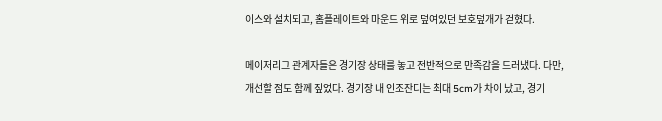이스와 설치되고, 홈플레이트와 마운드 위로 덮여있던 보호덮개가 걷혔다.

메이저리그 관계자들은 경기장 상태를 놓고 전반적으로 만족감을 드러냈다. 다만, 개선할 점도 함께 짚었다. 경기장 내 인조잔디는 최대 5cm가 차이 났고, 경기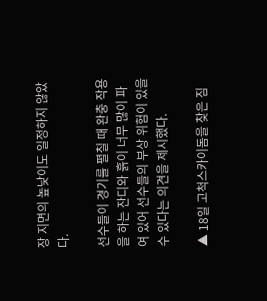장 지면의 높낮이도 일정하지 않았다.

선수들이 경기를 펼칠 때 완충 작용을 하는 잔디와 흙이 너무 많이 파여 있어 선수들의 부상 위험이 있을 수 있다는 의견을 제시했다.

▲ 18일 고척스카이돔을 찾은 짐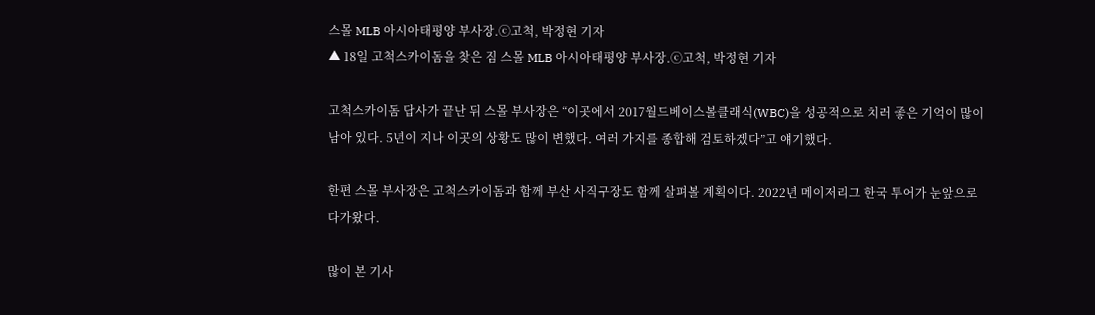스몰 MLB 아시아태평양 부사장.ⓒ고척, 박정현 기자
▲ 18일 고척스카이돔을 찾은 짐 스몰 MLB 아시아태평양 부사장.ⓒ고척, 박정현 기자

고척스카이돔 답사가 끝난 뒤 스몰 부사장은 “이곳에서 2017월드베이스볼클래식(WBC)을 성공적으로 치러 좋은 기억이 많이 남아 있다. 5년이 지나 이곳의 상황도 많이 변했다. 여러 가지를 종합해 검토하겠다”고 얘기했다.

한편 스몰 부사장은 고척스카이돔과 함께 부산 사직구장도 함께 살펴볼 계획이다. 2022년 메이저리그 한국 투어가 눈앞으로 다가왔다.

많이 본 기사